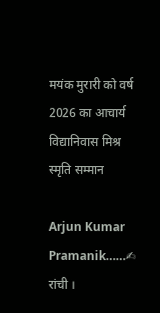मयंक मुरारी को वर्ष 2026 का आचार्य विद्यानिवास मिश्र स्मृति सम्मान

Arjun Kumar Pramanik……✍
रांची ।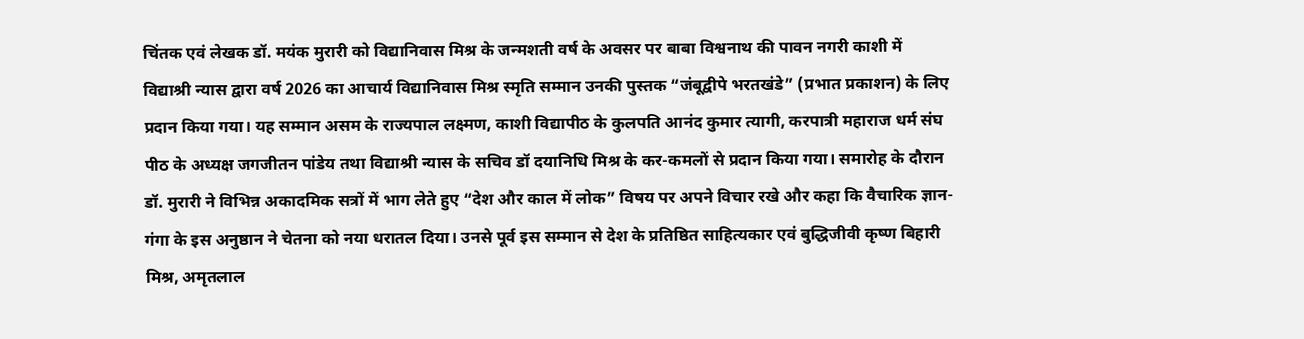चिंतक एवं लेखक डॉ. मयंक मुरारी को विद्यानिवास मिश्र के जन्मशती वर्ष के अवसर पर बाबा विश्वनाथ की पावन नगरी काशी में विद्याश्री न्यास द्वारा वर्ष 2026 का आचार्य विद्यानिवास मिश्र स्मृति सम्मान उनकी पुस्तक “जंबूद्वीपे भरतखंडे” (प्रभात प्रकाशन) के लिए प्रदान किया गया। यह सम्मान असम के राज्यपाल लक्ष्मण, काशी विद्यापीठ के कुलपति आनंद कुमार त्यागी, करपात्री महाराज धर्म संघ पीठ के अध्यक्ष जगजीतन पांडेय तथा विद्याश्री न्यास के सचिव डॉ दयानिधि मिश्र के कर-कमलों से प्रदान किया गया। समारोह के दौरान डॉ. मुरारी ने विभिन्न अकादमिक सत्रों में भाग लेते हुए “देश और काल में लोक” विषय पर अपने विचार रखे और कहा कि वैचारिक ज्ञान-गंगा के इस अनुष्ठान ने चेतना को नया धरातल दिया। उनसे पूर्व इस सम्मान से देश के प्रतिष्ठित साहित्यकार एवं बुद्धिजीवी कृष्ण बिहारी मिश्र, अमृतलाल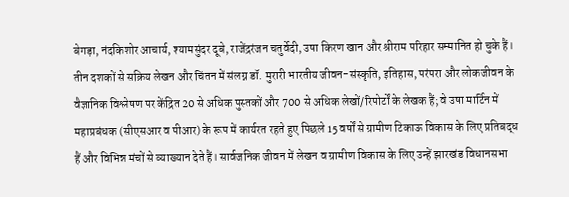बेगड़ा, नंदकिशोर आचार्य, श्यामसुंदर दूबे, राजेंद्ररंजन चतुर्वेदी, उषा किरण खान और श्रीराम परिहार सम्मानित हो चुके हैं। तीन दशकों से सक्रिय लेखन और चिंतन में संलग्न डॉ. मुरारी भारतीय जीवन-संस्कृति, इतिहास, परंपरा और लोकजीवन के वैज्ञानिक विश्लेषण पर केंद्रित 20 से अधिक पुस्तकों और 700 से अधिक लेखों/रिपोर्टों के लेखक हैं; वे उषा मार्टिन में महाप्रबंधक (सीएसआर व पीआर) के रूप में कार्यरत रहते हुए पिछले 15 वर्षों से ग्रामीण टिकाऊ विकास के लिए प्रतिबद्ध हैं और विभिन्न मंचों से व्याख्यान देते हैं। सार्वजनिक जीवन में लेखन व ग्रामीण विकास के लिए उन्हें झारखंड विधानसभा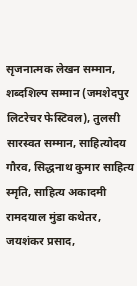सृजनात्मक लेखन सम्मान, शब्दशिल्प सम्मान (जमशेदपुर लिटरेचर फेस्टिवल), तुलसी सारस्वत सम्मान, साहित्योदय गौरव, सिद्धनाथ कुमार साहित्य स्मृति, साहित्य अकादमी रामदयाल मुंडा कथेतर, जयशंकर प्रसाद,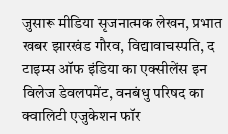जुसारू मीडिया सृजनात्मक लेखन, प्रभात खबर झारखंड गौरव, विद्यावाचस्पति, द टाइम्स ऑफ इंडिया का एक्सीलेंस इन विलेज डेवलपमेंट, वनबंधु परिषद का क्वालिटी एजुकेशन फॉर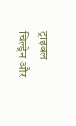ट्राइबल चिल्ड्रेन और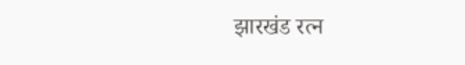झारखंड रत्न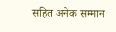सहित अनेक सम्मान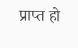प्राप्त हो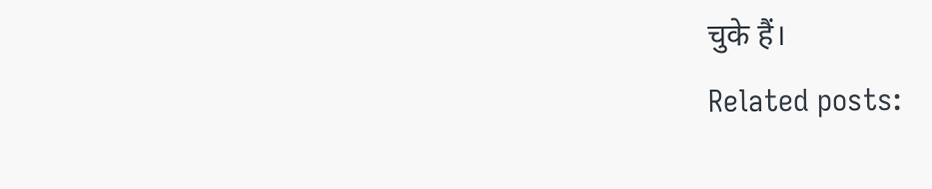चुके हैं।
Related posts: